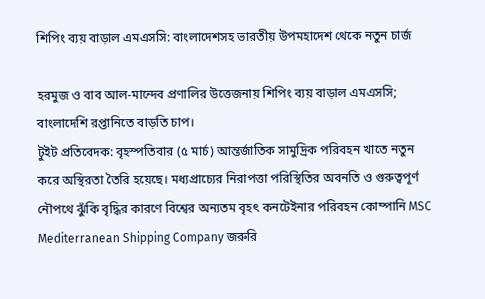শিপিং ব্যয় বাড়াল এমএসসি: বাংলাদেশসহ ভারতীয় উপমহাদেশ থেকে নতুন চার্জ

হরমুজ ও বাব আল-মান্দেব প্রণালির উত্তেজনায় শিপিং ব্যয় বাড়াল এমএসসি; বাংলাদেশি রপ্তানিতে বাড়তি চাপ।
টুইট প্রতিবেদক: বৃহস্পতিবার (৫ মার্চ) আন্তর্জাতিক সামুদ্রিক পরিবহন খাতে নতুন করে অস্থিরতা তৈরি হয়েছে। মধ্যপ্রাচ্যের নিরাপত্তা পরিস্থিতির অবনতি ও গুরুত্বপূর্ণ নৌপথে ঝুঁকি বৃদ্ধির কারণে বিশ্বের অন্যতম বৃহৎ কনটেইনার পরিবহন কোম্পানি MSC Mediterranean Shipping Company জরুরি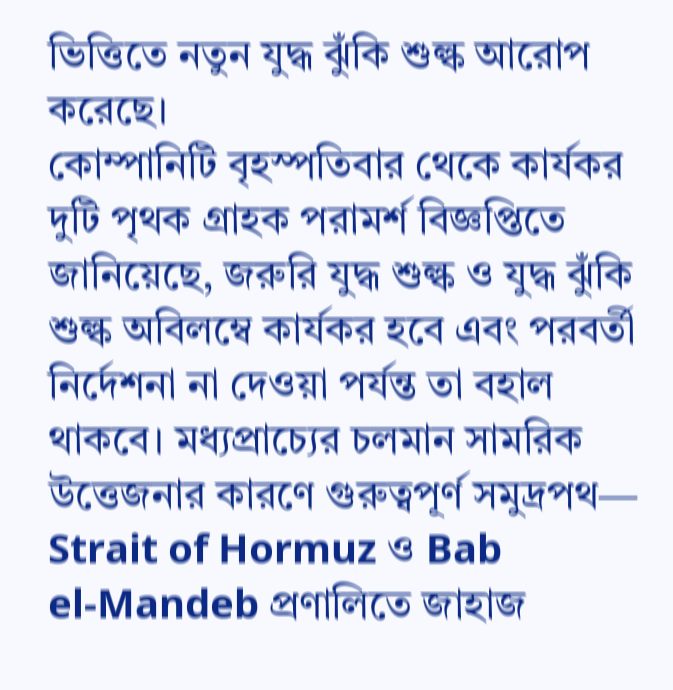ভিত্তিতে নতুন যুদ্ধ ঝুঁকি শুল্ক আরোপ করেছে।
কোম্পানিটি বৃহস্পতিবার থেকে কার্যকর দুটি পৃথক গ্রাহক পরামর্শ বিজ্ঞপ্তিতে জানিয়েছে, জরুরি যুদ্ধ শুল্ক ও যুদ্ধ ঝুঁকি শুল্ক অবিলম্বে কার্যকর হবে এবং পরবর্তী নির্দেশনা না দেওয়া পর্যন্ত তা বহাল থাকবে। মধ্যপ্রাচ্যের চলমান সামরিক উত্তেজনার কারণে গুরুত্বপূর্ণ সমুদ্রপথ— Strait of Hormuz ও Bab el‑Mandeb প্রণালিতে জাহাজ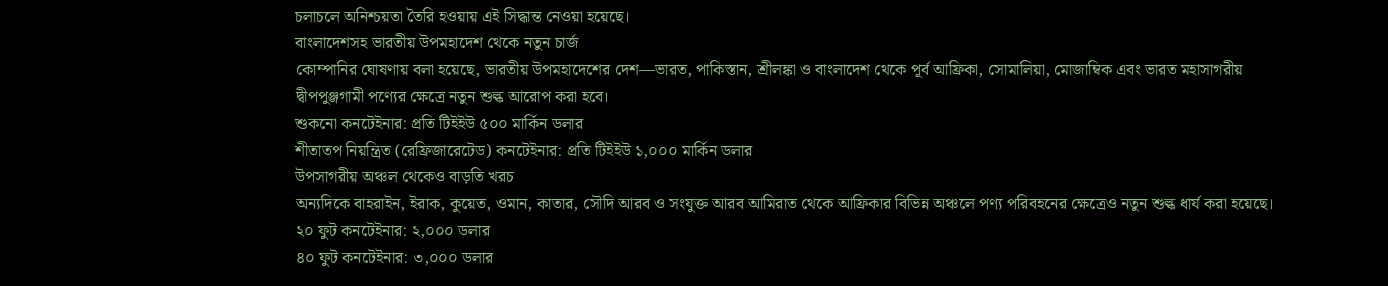চলাচলে অনিশ্চয়তা তৈরি হওয়ায় এই সিদ্ধান্ত নেওয়া হয়েছে।
বাংলাদেশসহ ভারতীয় উপমহাদেশ থেকে নতুন চার্জ
কোম্পানির ঘোষণায় বলা হয়েছে, ভারতীয় উপমহাদেশের দেশ—ভারত, পাকিস্তান, শ্রীলঙ্কা ও বাংলাদেশ থেকে পূর্ব আফ্রিকা, সোমালিয়া, মোজাম্বিক এবং ভারত মহাসাগরীয় দ্বীপপুঞ্জগামী পণ্যের ক্ষেত্রে নতুন শুল্ক আরোপ করা হবে।
শুকনো কনটেইনার: প্রতি টিইইউ ৫০০ মার্কিন ডলার
শীতাতপ নিয়ন্ত্রিত (রেফ্রিজারেটেড) কনটেইনার: প্রতি টিইইউ ১,০০০ মার্কিন ডলার
উপসাগরীয় অঞ্চল থেকেও বাড়তি খরচ
অন্যদিকে বাহরাইন, ইরাক, কুয়েত, ওমান, কাতার, সৌদি আরব ও সংযুক্ত আরব আমিরাত থেকে আফ্রিকার বিভিন্ন অঞ্চলে পণ্য পরিবহনের ক্ষেত্রেও নতুন শুল্ক ধার্য করা হয়েছে।
২০ ফুট কনটেইনার: ২,০০০ ডলার
৪০ ফুট কনটেইনার: ৩,০০০ ডলার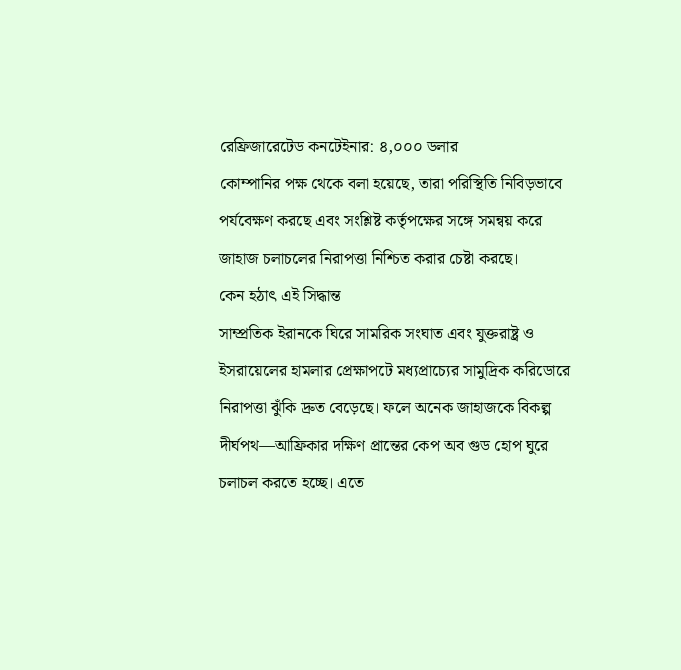রেফ্রিজারেটেড কনটেইনার: ৪,০০০ ডলার
কোম্পানির পক্ষ থেকে বলা হয়েছে, তারা পরিস্থিতি নিবিড়ভাবে পর্যবেক্ষণ করছে এবং সংশ্লিষ্ট কর্তৃপক্ষের সঙ্গে সমন্বয় করে জাহাজ চলাচলের নিরাপত্তা নিশ্চিত করার চেষ্টা করছে।
কেন হঠাৎ এই সিদ্ধান্ত
সাম্প্রতিক ইরানকে ঘিরে সামরিক সংঘাত এবং যুক্তরাষ্ট্র ও ইসরায়েলের হামলার প্রেক্ষাপটে মধ্যপ্রাচ্যের সামুদ্রিক করিডোরে নিরাপত্তা ঝুঁকি দ্রুত বেড়েছে। ফলে অনেক জাহাজকে বিকল্প দীর্ঘপথ—আফ্রিকার দক্ষিণ প্রান্তের কেপ অব গুড হোপ ঘুরে চলাচল করতে হচ্ছে। এতে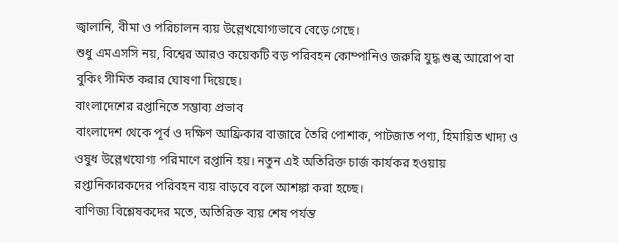জ্বালানি, বীমা ও পরিচালন ব্যয় উল্লেখযোগ্যভাবে বেড়ে গেছে।
শুধু এমএসসি নয়, বিশ্বের আরও কয়েকটি বড় পরিবহন কোম্পানিও জরুরি যুদ্ধ শুল্ক আরোপ বা বুকিং সীমিত করার ঘোষণা দিয়েছে।
বাংলাদেশের রপ্তানিতে সম্ভাব্য প্রভাব
বাংলাদেশ থেকে পূর্ব ও দক্ষিণ আফ্রিকার বাজারে তৈরি পোশাক, পাটজাত পণ্য, হিমায়িত খাদ্য ও ওষুধ উল্লেখযোগ্য পরিমাণে রপ্তানি হয়। নতুন এই অতিরিক্ত চার্জ কার্যকর হওয়ায় রপ্তানিকারকদের পরিবহন ব্যয় বাড়বে বলে আশঙ্কা করা হচ্ছে।
বাণিজ্য বিশ্লেষকদের মতে, অতিরিক্ত ব্যয় শেষ পর্যন্ত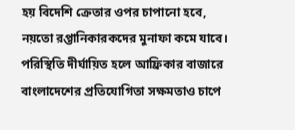হয় বিদেশি ক্রেতার ওপর চাপানো হবে, নয়তো রপ্তানিকারকদের মুনাফা কমে যাবে। পরিস্থিতি দীর্ঘায়িত হলে আফ্রিকার বাজারে বাংলাদেশের প্রতিযোগিতা সক্ষমতাও চাপে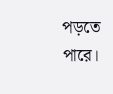পড়তে পারে।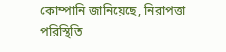কোম্পানি জানিয়েছে, নিরাপত্তা পরিস্থিতি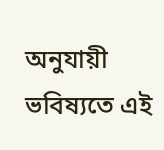অনুযায়ী ভবিষ্যতে এই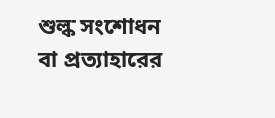শুল্ক সংশোধন বা প্রত্যাহারের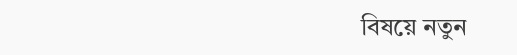বিষয়ে নতুন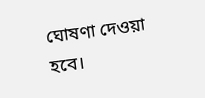ঘোষণা দেওয়া হবে।